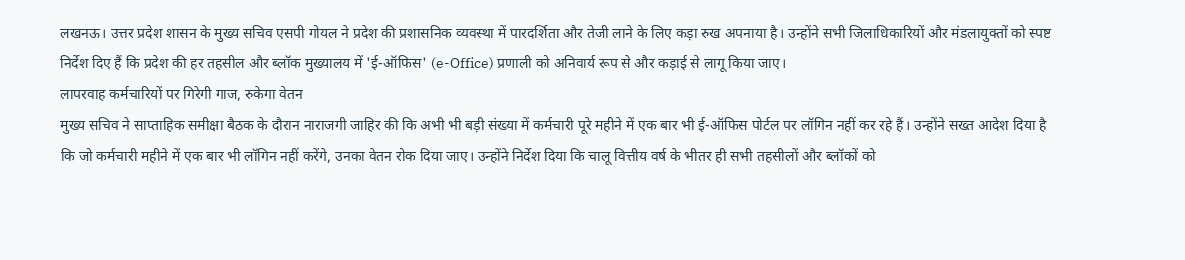लखनऊ। उत्तर प्रदेश शासन के मुख्य सचिव एसपी गोयल ने प्रदेश की प्रशासनिक व्यवस्था में पारदर्शिता और तेजी लाने के लिए कड़ा रुख अपनाया है। उन्होंने सभी जिलाधिकारियों और मंडलायुक्तों को स्पष्ट निर्देश दिए हैं कि प्रदेश की हर तहसील और ब्लॉक मुख्यालय में 'ई-ऑफिस' (e-Office) प्रणाली को अनिवार्य रूप से और कड़ाई से लागू किया जाए।
लापरवाह कर्मचारियों पर गिरेगी गाज, रुकेगा वेतन
मुख्य सचिव ने साप्ताहिक समीक्षा बैठक के दौरान नाराजगी जाहिर की कि अभी भी बड़ी संख्या में कर्मचारी पूरे महीने में एक बार भी ई-ऑफिस पोर्टल पर लॉगिन नहीं कर रहे हैं। उन्होंने सख्त आदेश दिया है कि जो कर्मचारी महीने में एक बार भी लॉगिन नहीं करेंगे, उनका वेतन रोक दिया जाए। उन्होंने निर्देश दिया कि चालू वित्तीय वर्ष के भीतर ही सभी तहसीलों और ब्लॉकों को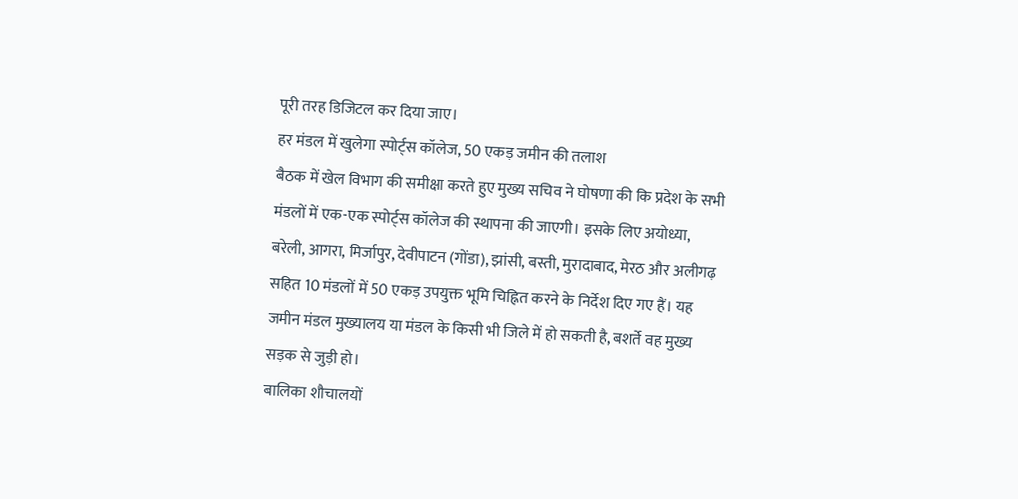पूरी तरह डिजिटल कर दिया जाए।
हर मंडल में खुलेगा स्पोर्ट्स कॉलेज, 50 एकड़ जमीन की तलाश
बैठक में खेल विभाग की समीक्षा करते हुए मुख्य सचिव ने घोषणा की कि प्रदेश के सभी मंडलों में एक-एक स्पोर्ट्स कॉलेज की स्थापना की जाएगी। इसके लिए अयोध्या, बरेली, आगरा, मिर्जापुर, देवीपाटन (गोंडा), झांसी, बस्ती, मुरादाबाद, मेरठ और अलीगढ़ सहित 10 मंडलों में 50 एकड़ उपयुक्त भूमि चिह्नित करने के निर्देश दिए गए हैं। यह जमीन मंडल मुख्यालय या मंडल के किसी भी जिले में हो सकती है, बशर्ते वह मुख्य सड़क से जुड़ी हो।
बालिका शौचालयों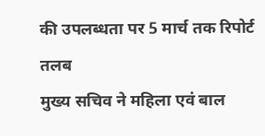की उपलब्धता पर 5 मार्च तक रिपोर्ट तलब
मुख्य सचिव ने महिला एवं बाल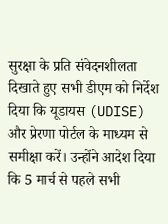सुरक्षा के प्रति संवेदनशीलता दिखाते हुए सभी डीएम को निर्देश दिया कि यूडायस (UDISE) और प्रेरणा पोर्टल के माध्यम से समीक्षा करें। उन्होंने आदेश दिया कि 5 मार्च से पहले सभी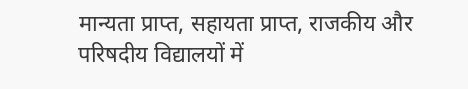मान्यता प्राप्त, सहायता प्राप्त, राजकीय और परिषदीय विद्यालयों में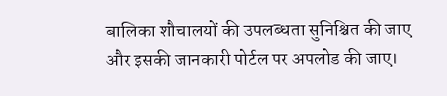बालिका शौचालयों की उपलब्धता सुनिश्चित की जाए और इसकी जानकारी पोर्टल पर अपलोड की जाए।